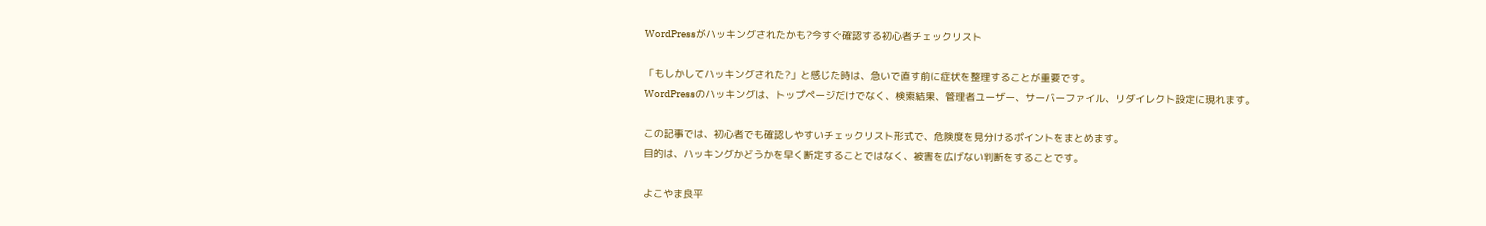WordPressがハッキングされたかも?今すぐ確認する初心者チェックリスト

「もしかしてハッキングされた?」と感じた時は、急いで直す前に症状を整理することが重要です。
WordPressのハッキングは、トップページだけでなく、検索結果、管理者ユーザー、サーバーファイル、リダイレクト設定に現れます。

この記事では、初心者でも確認しやすいチェックリスト形式で、危険度を見分けるポイントをまとめます。
目的は、ハッキングかどうかを早く断定することではなく、被害を広げない判断をすることです。

よこやま良平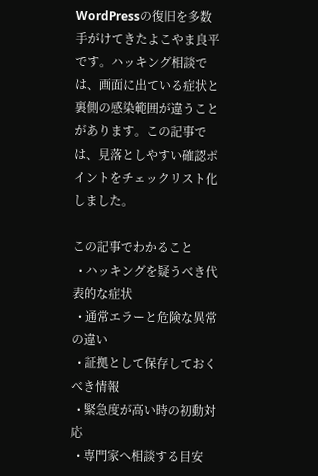WordPressの復旧を多数手がけてきたよこやま良平です。ハッキング相談では、画面に出ている症状と裏側の感染範囲が違うことがあります。この記事では、見落としやすい確認ポイントをチェックリスト化しました。

この記事でわかること
  • ハッキングを疑うべき代表的な症状
  • 通常エラーと危険な異常の違い
  • 証拠として保存しておくべき情報
  • 緊急度が高い時の初動対応
  • 専門家へ相談する目安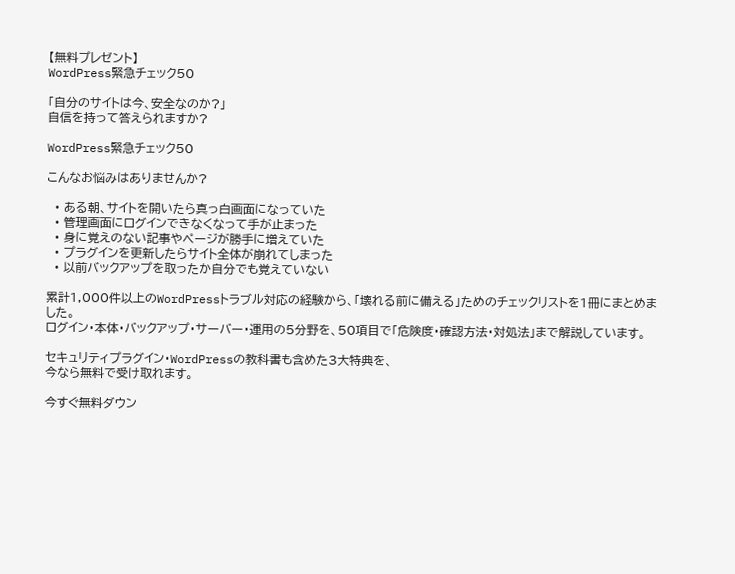【無料プレゼント】
WordPress緊急チェック50

「自分のサイトは今、安全なのか?」
自信を持って答えられますか?

WordPress緊急チェック50

こんなお悩みはありませんか?

  • ある朝、サイトを開いたら真っ白画面になっていた
  • 管理画面にログインできなくなって手が止まった
  • 身に覚えのない記事やページが勝手に増えていた
  • プラグインを更新したらサイト全体が崩れてしまった
  • 以前バックアップを取ったか自分でも覚えていない

累計1,000件以上のWordPressトラブル対応の経験から、「壊れる前に備える」ためのチェックリストを1冊にまとめました。
ログイン・本体・バックアップ・サーバー・運用の5分野を、50項目で「危険度・確認方法・対処法」まで解説しています。

セキュリティプラグイン・WordPressの教科書も含めた3大特典を、
今なら無料で受け取れます。

今すぐ無料ダウン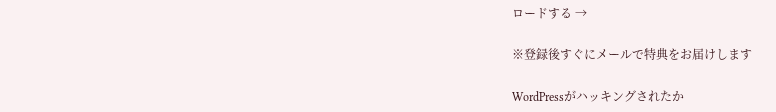ロードする →

※登録後すぐにメールで特典をお届けします

WordPressがハッキングされたか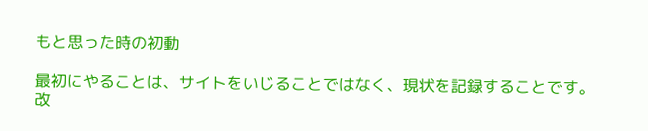もと思った時の初動

最初にやることは、サイトをいじることではなく、現状を記録することです。
改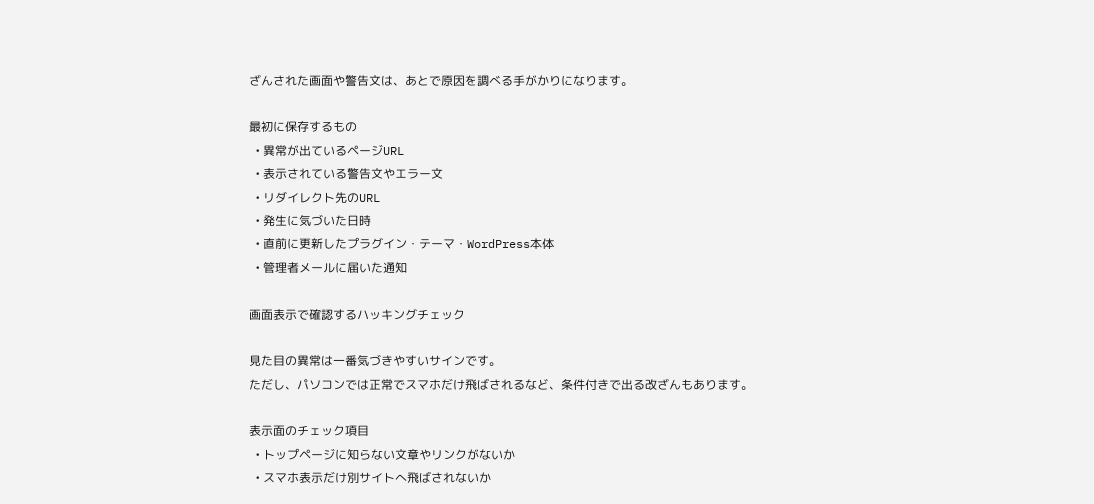ざんされた画面や警告文は、あとで原因を調べる手がかりになります。

最初に保存するもの
  • 異常が出ているページURL
  • 表示されている警告文やエラー文
  • リダイレクト先のURL
  • 発生に気づいた日時
  • 直前に更新したプラグイン・テーマ・WordPress本体
  • 管理者メールに届いた通知

画面表示で確認するハッキングチェック

見た目の異常は一番気づきやすいサインです。
ただし、パソコンでは正常でスマホだけ飛ばされるなど、条件付きで出る改ざんもあります。

表示面のチェック項目
  • トップページに知らない文章やリンクがないか
  • スマホ表示だけ別サイトへ飛ばされないか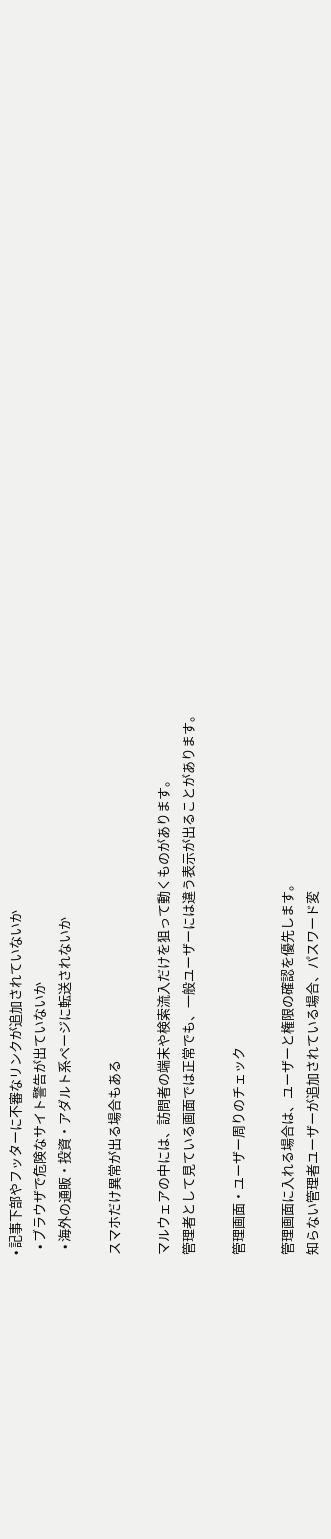• 記事下部やフッターに不審なリンクが追加されていないか
  • ブラウザで危険なサイト警告が出ていないか
  • 海外の通販・投資・アダルト系ページに転送されないか

スマホだけ異常が出る場合もある

マルウェアの中には、訪問者の端末や検索流入だけを狙って動くものがあります。
管理者として見ている画面では正常でも、一般ユーザーには違う表示が出ることがあります。

管理画面・ユーザー周りのチェック

管理画面に入れる場合は、ユーザーと権限の確認を優先します。
知らない管理者ユーザーが追加されている場合、パスワード変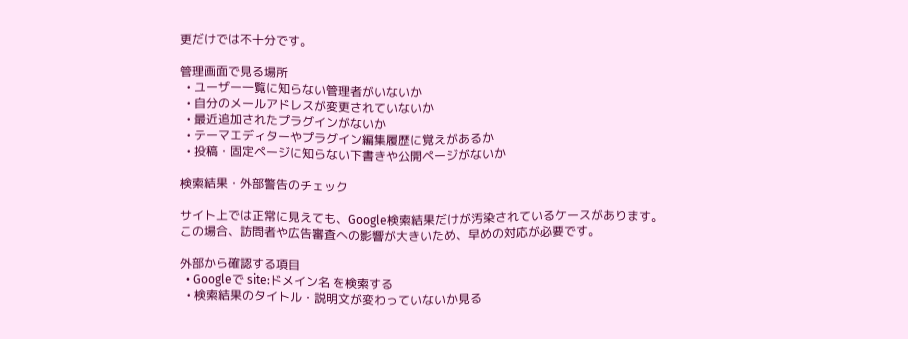更だけでは不十分です。

管理画面で見る場所
  • ユーザー一覧に知らない管理者がいないか
  • 自分のメールアドレスが変更されていないか
  • 最近追加されたプラグインがないか
  • テーマエディターやプラグイン編集履歴に覚えがあるか
  • 投稿・固定ページに知らない下書きや公開ページがないか

検索結果・外部警告のチェック

サイト上では正常に見えても、Google検索結果だけが汚染されているケースがあります。
この場合、訪問者や広告審査への影響が大きいため、早めの対応が必要です。

外部から確認する項目
  • Googleで site:ドメイン名 を検索する
  • 検索結果のタイトル・説明文が変わっていないか見る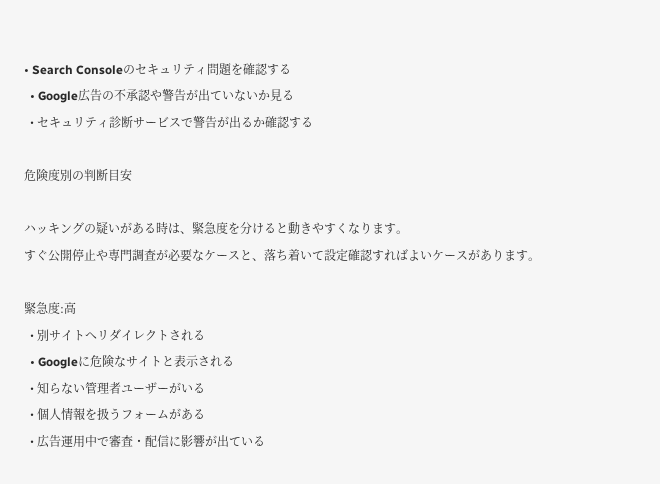• Search Consoleのセキュリティ問題を確認する
  • Google広告の不承認や警告が出ていないか見る
  • セキュリティ診断サービスで警告が出るか確認する

危険度別の判断目安

ハッキングの疑いがある時は、緊急度を分けると動きやすくなります。
すぐ公開停止や専門調査が必要なケースと、落ち着いて設定確認すればよいケースがあります。

緊急度:高
  • 別サイトへリダイレクトされる
  • Googleに危険なサイトと表示される
  • 知らない管理者ユーザーがいる
  • 個人情報を扱うフォームがある
  • 広告運用中で審査・配信に影響が出ている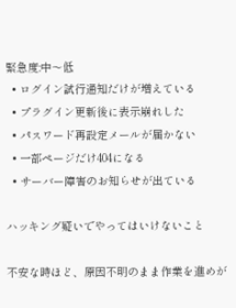緊急度:中〜低
  • ログイン試行通知だけが増えている
  • プラグイン更新後に表示崩れした
  • パスワード再設定メールが届かない
  • 一部ページだけ404になる
  • サーバー障害のお知らせが出ている

ハッキング疑いでやってはいけないこと

不安な時ほど、原因不明のまま作業を進めが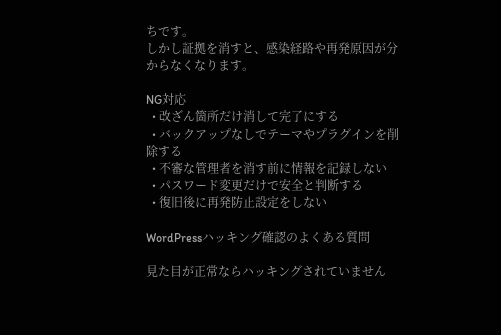ちです。
しかし証拠を消すと、感染経路や再発原因が分からなくなります。

NG対応
  • 改ざん箇所だけ消して完了にする
  • バックアップなしでテーマやプラグインを削除する
  • 不審な管理者を消す前に情報を記録しない
  • パスワード変更だけで安全と判断する
  • 復旧後に再発防止設定をしない

WordPressハッキング確認のよくある質問

見た目が正常ならハッキングされていません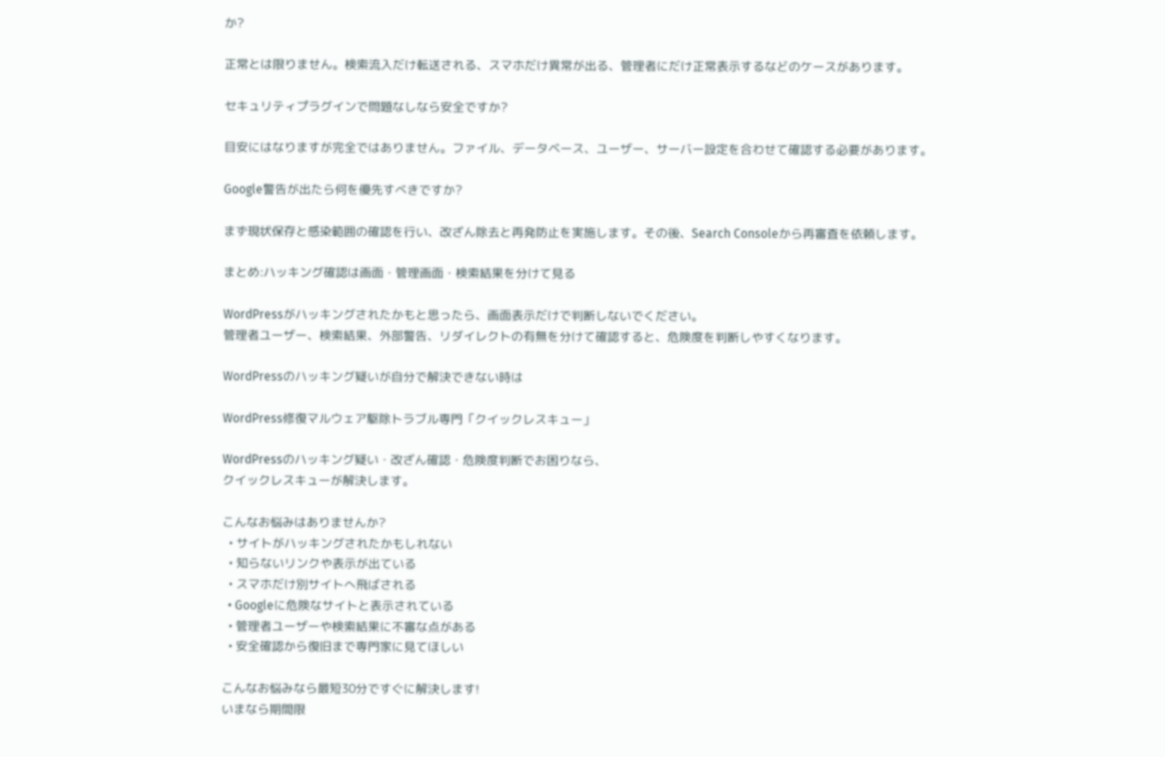か?

正常とは限りません。検索流入だけ転送される、スマホだけ異常が出る、管理者にだけ正常表示するなどのケースがあります。

セキュリティプラグインで問題なしなら安全ですか?

目安にはなりますが完全ではありません。ファイル、データベース、ユーザー、サーバー設定を合わせて確認する必要があります。

Google警告が出たら何を優先すべきですか?

まず現状保存と感染範囲の確認を行い、改ざん除去と再発防止を実施します。その後、Search Consoleから再審査を依頼します。

まとめ:ハッキング確認は画面・管理画面・検索結果を分けて見る

WordPressがハッキングされたかもと思ったら、画面表示だけで判断しないでください。
管理者ユーザー、検索結果、外部警告、リダイレクトの有無を分けて確認すると、危険度を判断しやすくなります。

WordPressのハッキング疑いが自分で解決できない時は

WordPress修復マルウェア駆除トラブル専門「クイックレスキュー」

WordPressのハッキング疑い・改ざん確認・危険度判断でお困りなら、
クイックレスキューが解決します。

こんなお悩みはありませんか?
  • サイトがハッキングされたかもしれない
  • 知らないリンクや表示が出ている
  • スマホだけ別サイトへ飛ばされる
  • Googleに危険なサイトと表示されている
  • 管理者ユーザーや検索結果に不審な点がある
  • 安全確認から復旧まで専門家に見てほしい

こんなお悩みなら最短30分ですぐに解決します!
いまなら期間限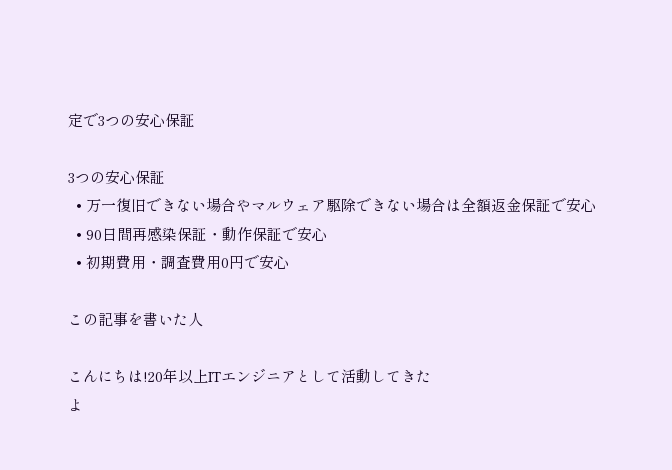定で3つの安心保証

3つの安心保証
  • 万一復旧できない場合やマルウェア駆除できない場合は全額返金保証で安心
  • 90日間再感染保証・動作保証で安心
  • 初期費用・調査費用0円で安心

この記事を書いた人

こんにちは!20年以上ITエンジニアとして活動してきた
よ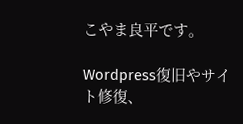こやま良平です。

Wordpress復旧やサイト修復、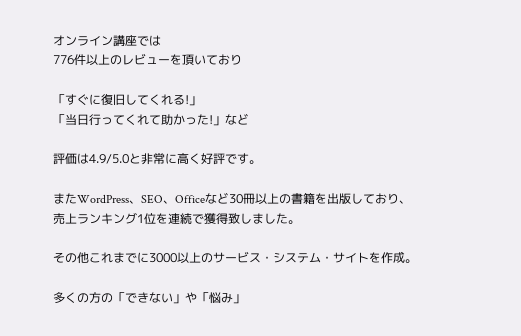オンライン講座では
776件以上のレビューを頂いており

「すぐに復旧してくれる!」
「当日行ってくれて助かった!」など

評価は4.9/5.0と非常に高く好評です。

またWordPress、SEO、Officeなど30冊以上の書籍を出版しており、
売上ランキング1位を連続で獲得致しました。

その他これまでに3000以上のサービス・システム・サイトを作成。

多くの方の「できない」や「悩み」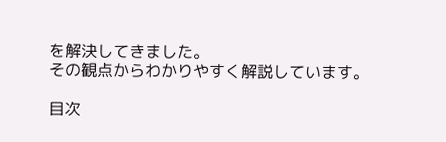を解決してきました。
その観点からわかりやすく解説しています。

目次